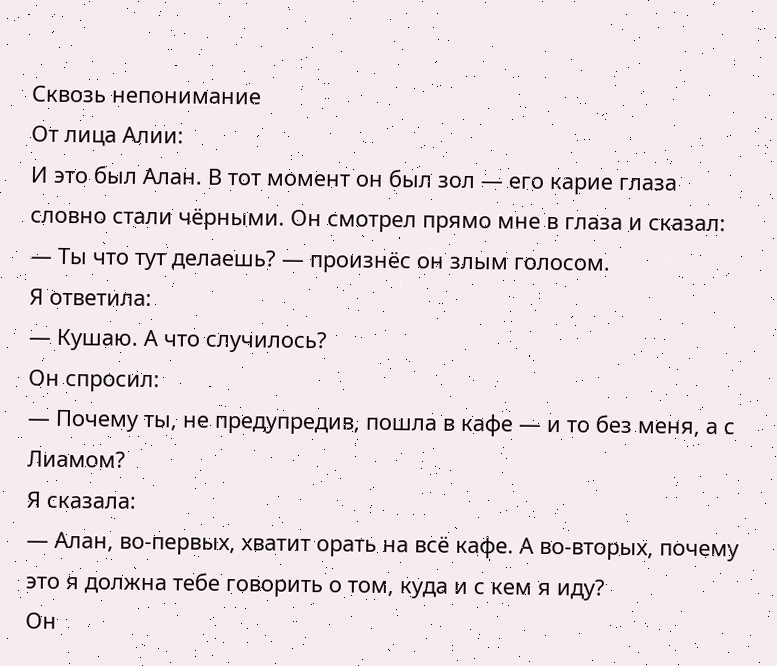Сквозь непонимание
От лица Алии:
И это был Алан. В тот момент он был зол — его карие глаза словно стали чёрными. Он смотрел прямо мне в глаза и сказал:
— Ты что тут делаешь? — произнёс он злым голосом.
Я ответила:
— Кушаю. А что случилось?
Он спросил:
— Почему ты, не предупредив, пошла в кафе — и то без меня, а с Лиамом?
Я сказала:
— Алан, во‑первых, хватит орать на всё кафе. А во‑вторых, почему это я должна тебе говорить о том, куда и с кем я иду?
Он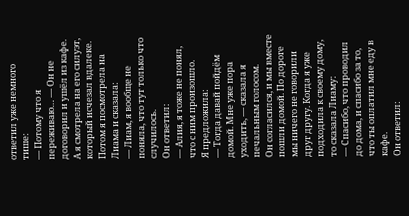ответил уже немного тише:
— Потому что я переживаю… — Он не договорил и ушёл из кафе.
А я смотрела на его силуэт, который исчезал вдалеке. Потом я посмотрела на Лиама и сказала:
— Лиам, я вообще не поняла, что тут только что случилось.
Он ответил:
— Алия, я тоже не понял, что с ним произошло.
Я предложила:
— Тогда давай пойдём домой. Мне уже пора уходить, — сказала я печальным голосом.
Он согласился, и мы вместе пошли домой. По дороге мы ничего не говорили друг другу. Когда я уже подходила к своему дому, то сказала Лиаму:
— Спасибо, что проводил до дома, и спасибо за то, что ты оплатил мне еду в кафе.
Он ответил: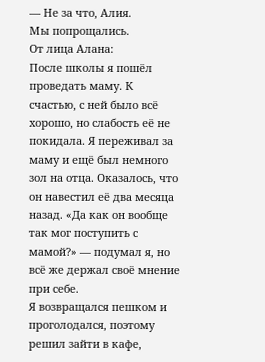— Не за что, Алия.
Мы попрощались.
От лица Алана:
После школы я пошёл проведать маму. К счастью, с ней было всё хорошо, но слабость её не покидала. Я переживал за маму и ещё был немного зол на отца. Оказалось, что он навестил её два месяца назад. «Да как он вообще так мог поступить с мамой?» — подумал я, но всё же держал своё мнение при себе.
Я возвращался пешком и проголодался, поэтому решил зайти в кафе,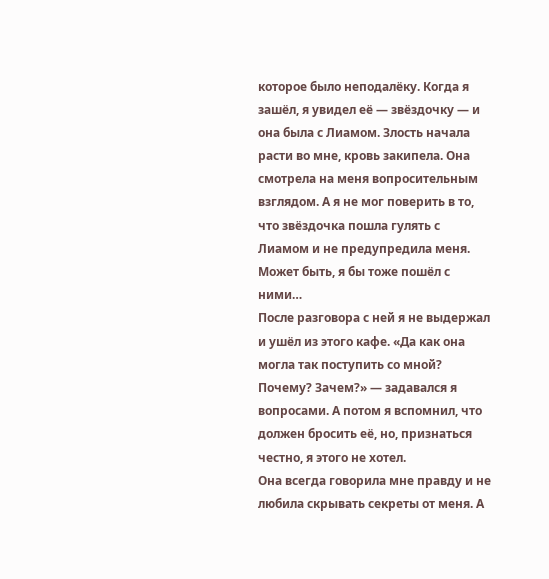которое было неподалёку. Когда я зашёл, я увидел её — звёздочку — и она была с Лиамом. Злость начала расти во мне, кровь закипела. Она смотрела на меня вопросительным взглядом. А я не мог поверить в то, что звёздочка пошла гулять с Лиамом и не предупредила меня. Может быть, я бы тоже пошёл с ними…
После разговора с ней я не выдержал и ушёл из этого кафе. «Да как она могла так поступить со мной? Почему? Зачем?» — задавался я вопросами. А потом я вспомнил, что должен бросить её, но, признаться честно, я этого не хотел.
Она всегда говорила мне правду и не любила скрывать секреты от меня. А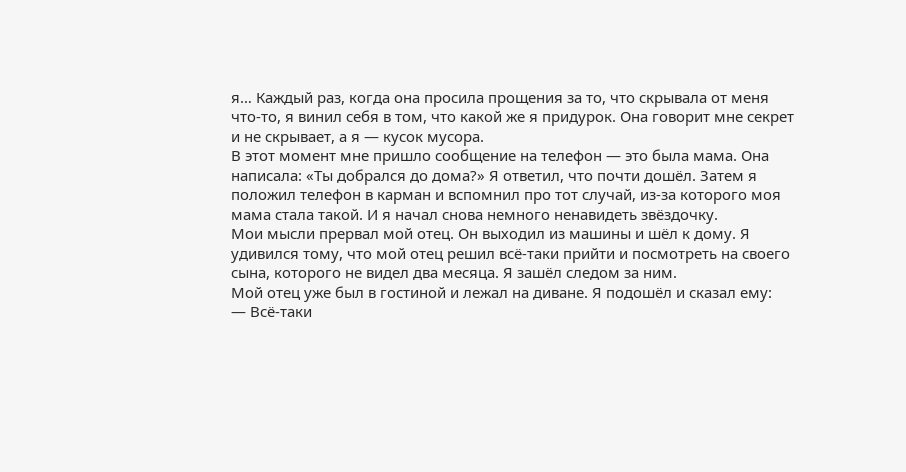я… Каждый раз, когда она просила прощения за то, что скрывала от меня что‑то, я винил себя в том, что какой же я придурок. Она говорит мне секрет и не скрывает, а я — кусок мусора.
В этот момент мне пришло сообщение на телефон — это была мама. Она написала: «Ты добрался до дома?» Я ответил, что почти дошёл. Затем я положил телефон в карман и вспомнил про тот случай, из‑за которого моя мама стала такой. И я начал снова немного ненавидеть звёздочку.
Мои мысли прервал мой отец. Он выходил из машины и шёл к дому. Я удивился тому, что мой отец решил всё‑таки прийти и посмотреть на своего сына, которого не видел два месяца. Я зашёл следом за ним.
Мой отец уже был в гостиной и лежал на диване. Я подошёл и сказал ему:
— Всё‑таки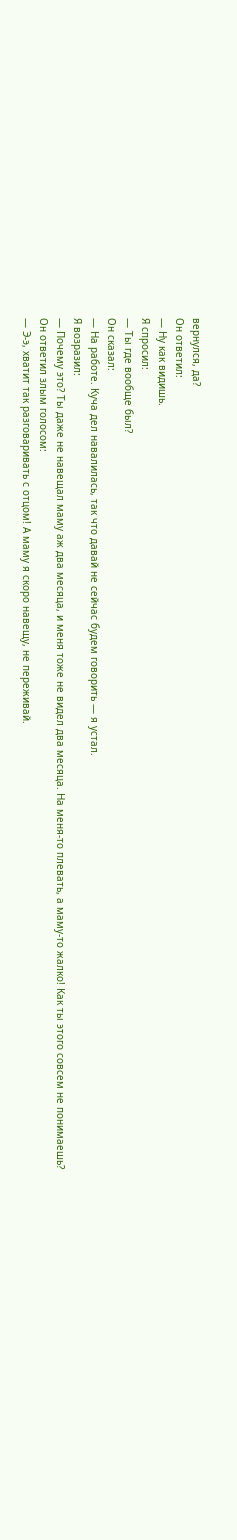вернулся, да?
Он ответил:
— Ну как видишь.
Я спросил:
— Ты где вообще был?
Он сказал:
— На работе. Куча дел навалилась, так что давай не сейчас будем говорить — я устал.
Я возразил:
— Почему это? Ты даже не навещал маму аж два месяца, и меня тоже не видел два месяца. На меня‑то плевать, а маму‑то жалко! Как ты этого совсем не понимаешь?
Он ответил злым голосом:
— Э‑э, хватит так разговаривать с отцом! А маму я скоро навещу, не переживай.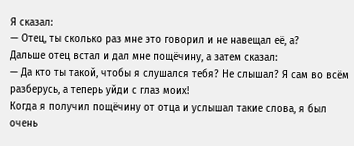Я сказал:
— Отец, ты сколько раз мне это говорил и не навещал её, а?
Дальше отец встал и дал мне пощёчину, а затем сказал:
— Да кто ты такой, чтобы я слушался тебя? Не слышал? Я сам во всём разберусь, а теперь уйди с глаз моих!
Когда я получил пощёчину от отца и услышал такие слова, я был очень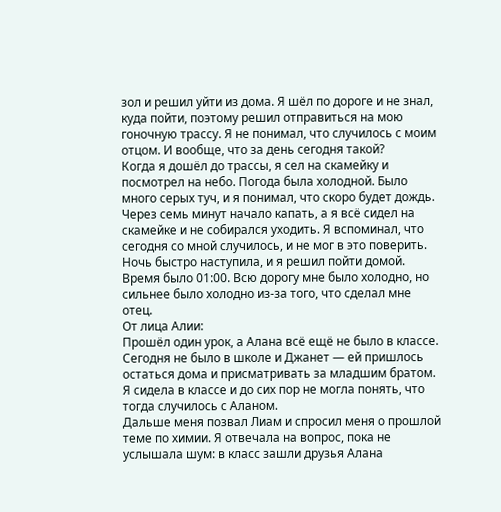зол и решил уйти из дома. Я шёл по дороге и не знал, куда пойти, поэтому решил отправиться на мою гоночную трассу. Я не понимал, что случилось с моим отцом. И вообще, что за день сегодня такой?
Когда я дошёл до трассы, я сел на скамейку и посмотрел на небо. Погода была холодной. Было много серых туч, и я понимал, что скоро будет дождь. Через семь минут начало капать, а я всё сидел на скамейке и не собирался уходить. Я вспоминал, что сегодня со мной случилось, и не мог в это поверить.
Ночь быстро наступила, и я решил пойти домой. Время было 01:00. Всю дорогу мне было холодно, но сильнее было холодно из‑за того, что сделал мне отец.
От лица Алии:
Прошёл один урок, а Алана всё ещё не было в классе. Сегодня не было в школе и Джанет — ей пришлось остаться дома и присматривать за младшим братом. Я сидела в классе и до сих пор не могла понять, что тогда случилось с Аланом.
Дальше меня позвал Лиам и спросил меня о прошлой теме по химии. Я отвечала на вопрос, пока не услышала шум: в класс зашли друзья Алана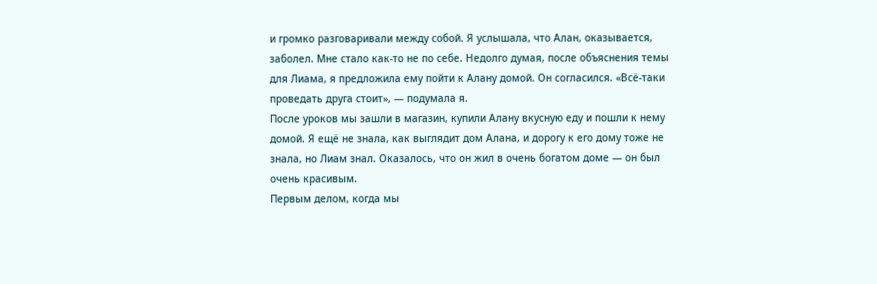и громко разговаривали между собой. Я услышала, что Алан, оказывается, заболел. Мне стало как‑то не по себе. Недолго думая, после объяснения темы для Лиама, я предложила ему пойти к Алану домой. Он согласился. «Всё‑таки проведать друга стоит», — подумала я.
После уроков мы зашли в магазин, купили Алану вкусную еду и пошли к нему домой. Я ещё не знала, как выглядит дом Алана, и дорогу к его дому тоже не знала, но Лиам знал. Оказалось, что он жил в очень богатом доме — он был очень красивым.
Первым делом, когда мы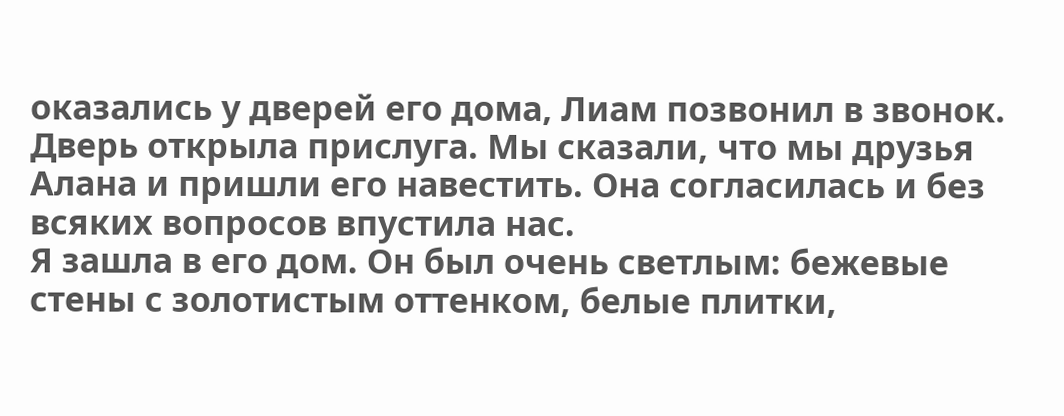оказались у дверей его дома, Лиам позвонил в звонок. Дверь открыла прислуга. Мы сказали, что мы друзья Алана и пришли его навестить. Она согласилась и без всяких вопросов впустила нас.
Я зашла в его дом. Он был очень светлым: бежевые стены с золотистым оттенком, белые плитки,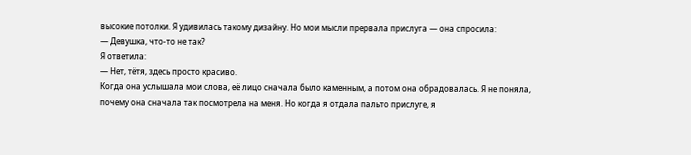высокие потолки. Я удивилась такому дизайну. Но мои мысли прервала прислуга — она спросила:
— Девушка, что‑то не так?
Я ответила:
— Нет, тётя, здесь просто красиво.
Когда она услышала мои слова, её лицо сначала было каменным, а потом она обрадовалась. Я не поняла, почему она сначала так посмотрела на меня. Но когда я отдала пальто прислуге, я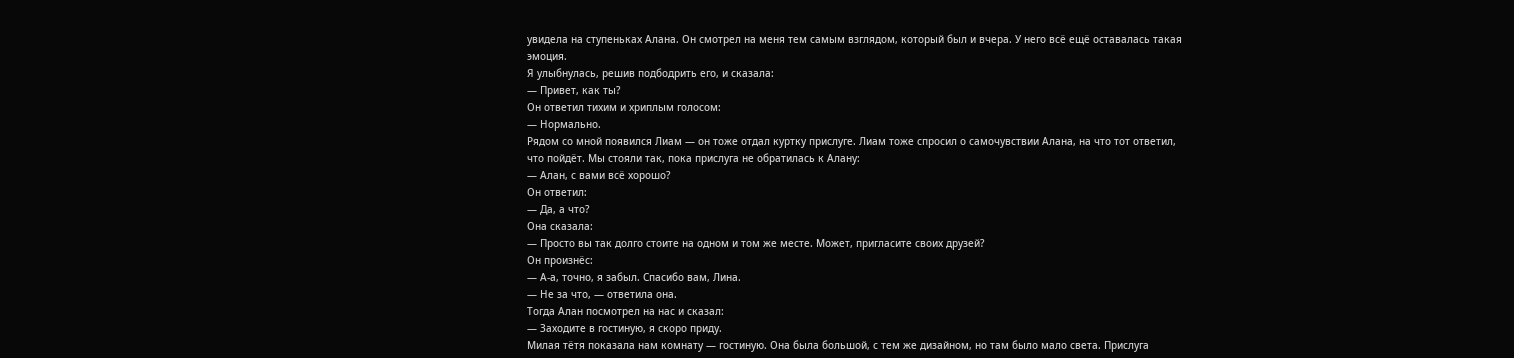увидела на ступеньках Алана. Он смотрел на меня тем самым взглядом, который был и вчера. У него всё ещё оставалась такая эмоция.
Я улыбнулась, решив подбодрить его, и сказала:
— Привет, как ты?
Он ответил тихим и хриплым голосом:
— Нормально.
Рядом со мной появился Лиам — он тоже отдал куртку прислуге. Лиам тоже спросил о самочувствии Алана, на что тот ответил, что пойдёт. Мы стояли так, пока прислуга не обратилась к Алану:
— Алан, с вами всё хорошо?
Он ответил:
— Да, а что?
Она сказала:
— Просто вы так долго стоите на одном и том же месте. Может, пригласите своих друзей?
Он произнёс:
— А‑а, точно, я забыл. Спасибо вам, Лина.
— Не за что, — ответила она.
Тогда Алан посмотрел на нас и сказал:
— Заходите в гостиную, я скоро приду.
Милая тётя показала нам комнату — гостиную. Она была большой, с тем же дизайном, но там было мало света. Прислуга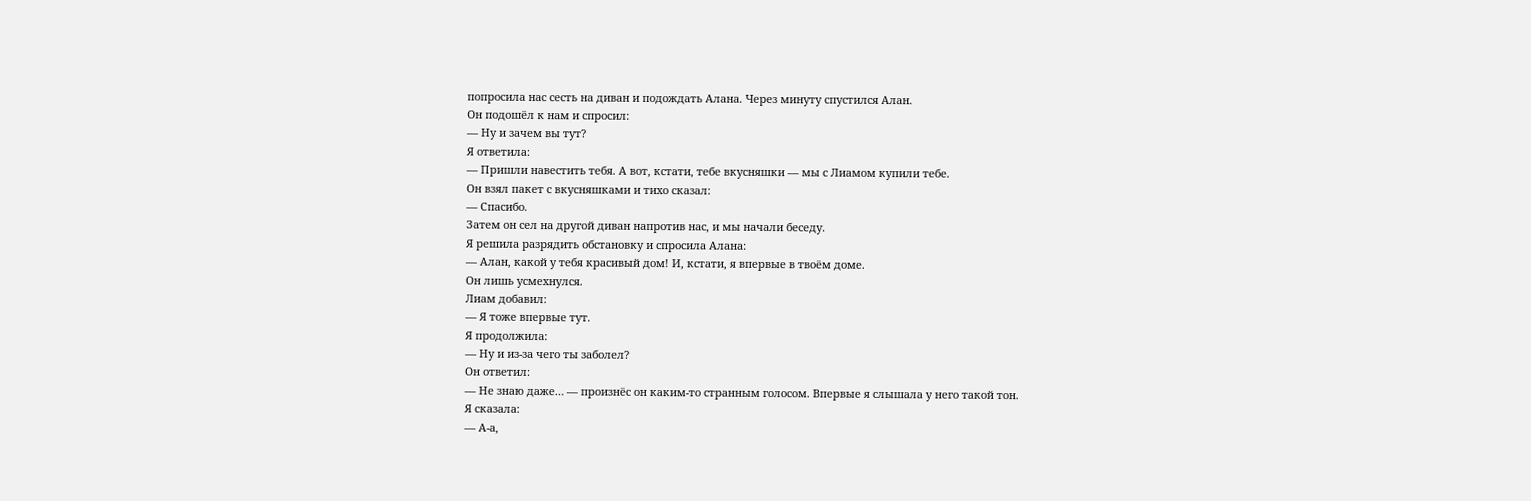попросила нас сесть на диван и подождать Алана. Через минуту спустился Алан.
Он подошёл к нам и спросил:
— Ну и зачем вы тут?
Я ответила:
— Пришли навестить тебя. А вот, кстати, тебе вкусняшки — мы с Лиамом купили тебе.
Он взял пакет с вкусняшками и тихо сказал:
— Спасибо.
Затем он сел на другой диван напротив нас, и мы начали беседу.
Я решила разрядить обстановку и спросила Алана:
— Алан, какой у тебя красивый дом! И, кстати, я впервые в твоём доме.
Он лишь усмехнулся.
Лиам добавил:
— Я тоже впервые тут.
Я продолжила:
— Ну и из‑за чего ты заболел?
Он ответил:
— Не знаю даже… — произнёс он каким‑то странным голосом. Впервые я слышала у него такой тон.
Я сказала:
— А‑а,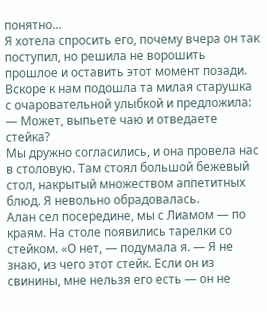понятно…
Я хотела спросить его, почему вчера он так поступил, но решила не ворошить прошлое и оставить этот момент позади.
Вскоре к нам подошла та милая старушка с очаровательной улыбкой и предложила:
— Может, выпьете чаю и отведаете стейка?
Мы дружно согласились, и она провела нас в столовую. Там стоял большой бежевый стол, накрытый множеством аппетитных блюд. Я невольно обрадовалась.
Алан сел посередине, мы с Лиамом — по краям. На столе появились тарелки со стейком. «О нет, — подумала я. — Я не знаю, из чего этот стейк. Если он из свинины, мне нельзя его есть — он не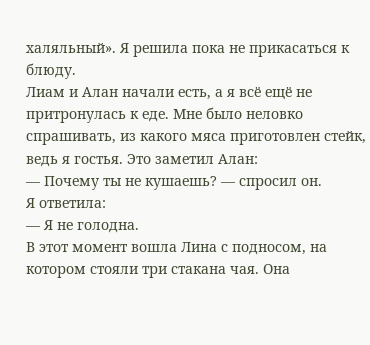халяльный». Я решила пока не прикасаться к блюду.
Лиам и Алан начали есть, а я всё ещё не притронулась к еде. Мне было неловко спрашивать, из какого мяса приготовлен стейк, ведь я гостья. Это заметил Алан:
— Почему ты не кушаешь? — спросил он.
Я ответила:
— Я не голодна.
В этот момент вошла Лина с подносом, на котором стояли три стакана чая. Она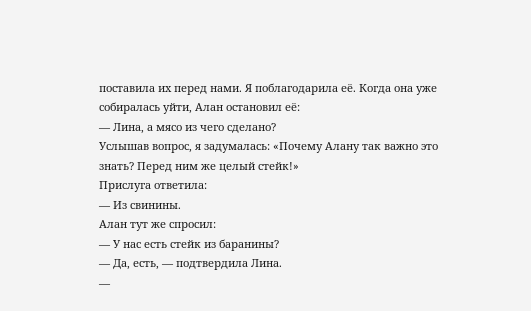поставила их перед нами. Я поблагодарила её. Когда она уже собиралась уйти, Алан остановил её:
— Лина, а мясо из чего сделано?
Услышав вопрос, я задумалась: «Почему Алану так важно это знать? Перед ним же целый стейк!»
Прислуга ответила:
— Из свинины.
Алан тут же спросил:
— У нас есть стейк из баранины?
— Да, есть, — подтвердила Лина.
—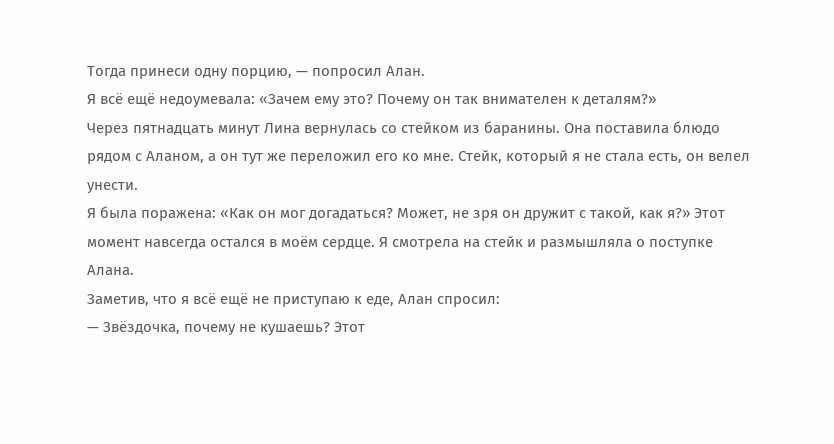Тогда принеси одну порцию, — попросил Алан.
Я всё ещё недоумевала: «Зачем ему это? Почему он так внимателен к деталям?»
Через пятнадцать минут Лина вернулась со стейком из баранины. Она поставила блюдо рядом с Аланом, а он тут же переложил его ко мне. Стейк, который я не стала есть, он велел унести.
Я была поражена: «Как он мог догадаться? Может, не зря он дружит с такой, как я?» Этот момент навсегда остался в моём сердце. Я смотрела на стейк и размышляла о поступке Алана.
Заметив, что я всё ещё не приступаю к еде, Алан спросил:
— Звёздочка, почему не кушаешь? Этот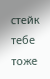стейк тебе тоже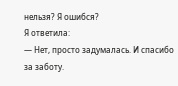нельзя? Я ошибся?
Я ответила:
— Нет, просто задумалась. И спасибо за заботу.